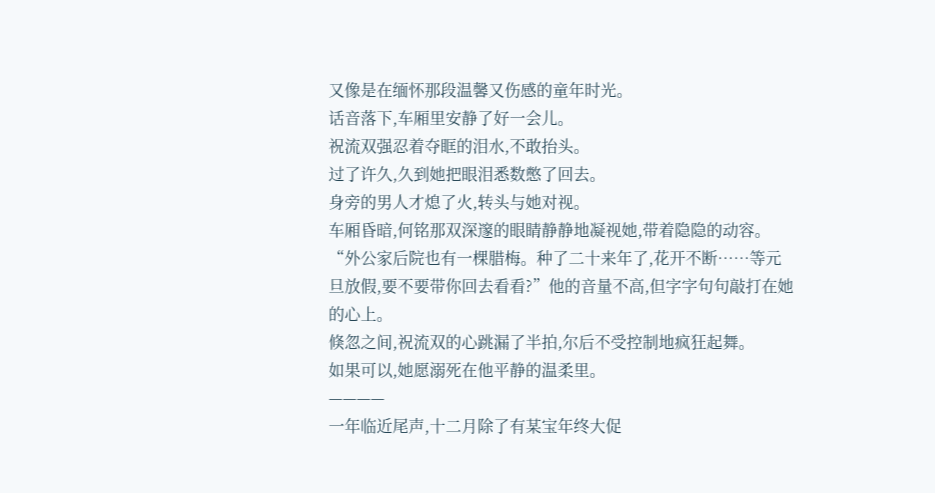又像是在缅怀那段温馨又伤感的童年时光。
话音落下,车厢里安静了好一会儿。
祝流双强忍着夺眶的泪水,不敢抬头。
过了许久,久到她把眼泪悉数憋了回去。
身旁的男人才熄了火,转头与她对视。
车厢昏暗,何铭那双深邃的眼睛静静地凝视她,带着隐隐的动容。
“外公家后院也有一棵腊梅。种了二十来年了,花开不断……等元旦放假,要不要带你回去看看?”他的音量不高,但字字句句敲打在她的心上。
倏忽之间,祝流双的心跳漏了半拍,尔后不受控制地疯狂起舞。
如果可以,她愿溺死在他平静的温柔里。
————
一年临近尾声,十二月除了有某宝年终大促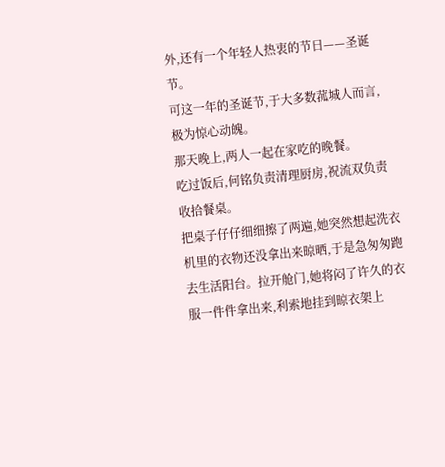外,还有一个年轻人热衷的节日——圣诞节。
可这一年的圣诞节,于大多数菰城人而言,极为惊心动魄。
那天晚上,两人一起在家吃的晚餐。
吃过饭后,何铭负责清理厨房,祝流双负责收拾餐桌。
把桌子仔仔细细擦了两遍,她突然想起洗衣机里的衣物还没拿出来晾晒,于是急匆匆跑去生活阳台。拉开舱门,她将闷了许久的衣服一件件拿出来,利索地挂到晾衣架上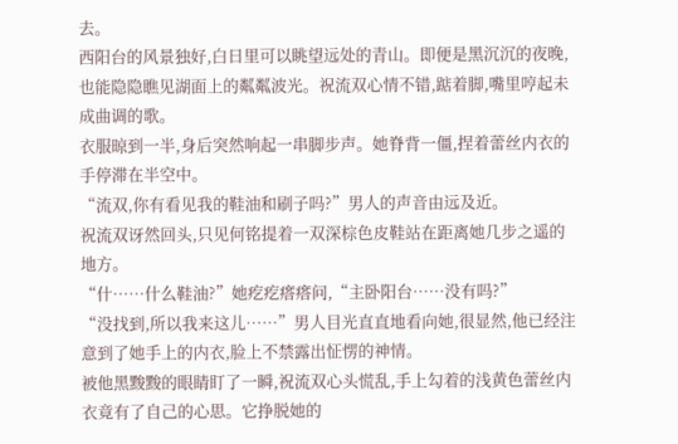去。
西阳台的风景独好,白日里可以眺望远处的青山。即便是黑沉沉的夜晚,也能隐隐瞧见湖面上的粼粼波光。祝流双心情不错,踮着脚,嘴里哼起未成曲调的歌。
衣服晾到一半,身后突然响起一串脚步声。她脊背一僵,捏着蕾丝内衣的手停滞在半空中。
“流双,你有看见我的鞋油和刷子吗?”男人的声音由远及近。
祝流双讶然回头,只见何铭提着一双深棕色皮鞋站在距离她几步之遥的地方。
“什……什么鞋油?”她疙疙瘩瘩问,“主卧阳台……没有吗?”
“没找到,所以我来这儿……”男人目光直直地看向她,很显然,他已经注意到了她手上的内衣,脸上不禁露出怔愣的神情。
被他黑黢黢的眼睛盯了一瞬,祝流双心头慌乱,手上勾着的浅黄色蕾丝内衣竟有了自己的心思。它挣脱她的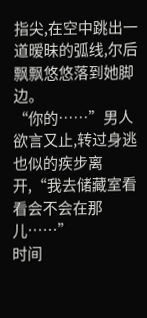指尖,在空中跳出一道暧昧的弧线,尔后飘飘悠悠落到她脚边。
“你的……”男人欲言又止,转过身逃也似的疾步离开,“我去储藏室看看会不会在那儿……”
时间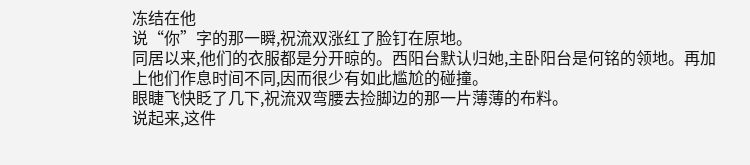冻结在他
说“你”字的那一瞬,祝流双涨红了脸钉在原地。
同居以来,他们的衣服都是分开晾的。西阳台默认归她,主卧阳台是何铭的领地。再加上他们作息时间不同,因而很少有如此尴尬的碰撞。
眼睫飞快眨了几下,祝流双弯腰去捡脚边的那一片薄薄的布料。
说起来,这件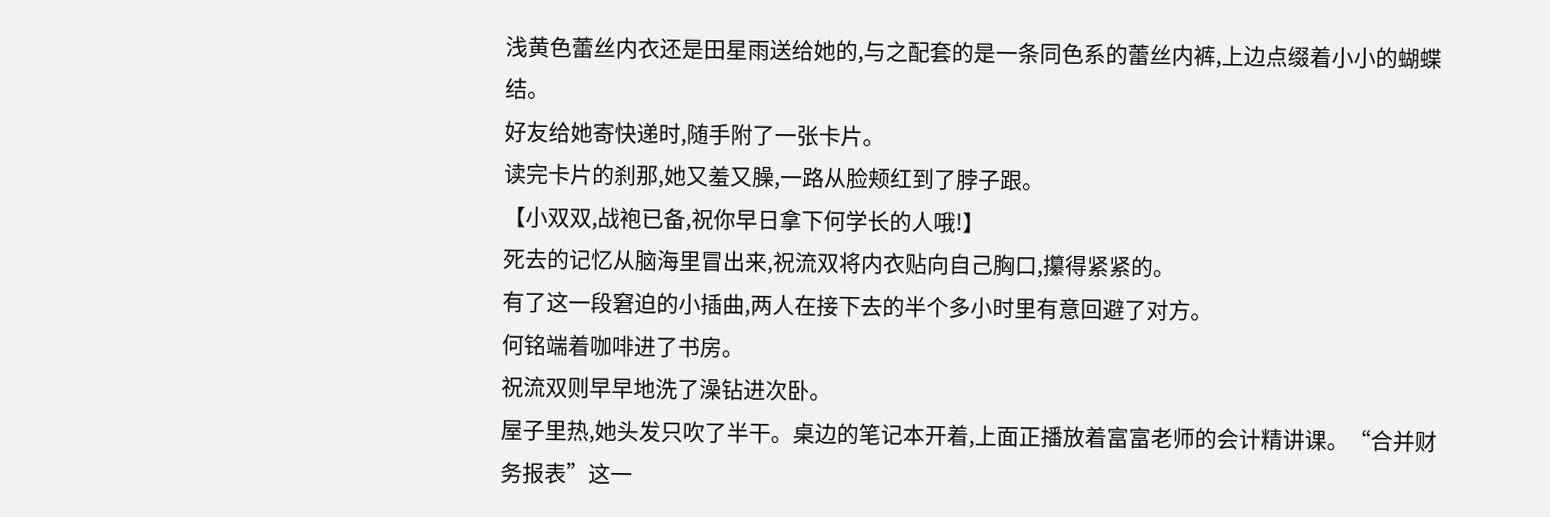浅黄色蕾丝内衣还是田星雨送给她的,与之配套的是一条同色系的蕾丝内裤,上边点缀着小小的蝴蝶结。
好友给她寄快递时,随手附了一张卡片。
读完卡片的刹那,她又羞又臊,一路从脸颊红到了脖子跟。
【小双双,战袍已备,祝你早日拿下何学长的人哦!】
死去的记忆从脑海里冒出来,祝流双将内衣贴向自己胸口,攥得紧紧的。
有了这一段窘迫的小插曲,两人在接下去的半个多小时里有意回避了对方。
何铭端着咖啡进了书房。
祝流双则早早地洗了澡钻进次卧。
屋子里热,她头发只吹了半干。桌边的笔记本开着,上面正播放着富富老师的会计精讲课。“合并财务报表”这一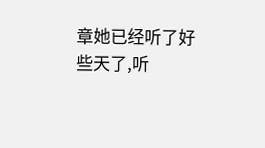章她已经听了好些天了,听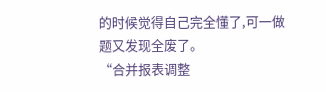的时候觉得自己完全懂了,可一做题又发现全废了。
“合并报表调整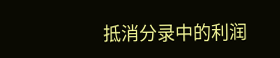抵消分录中的利润